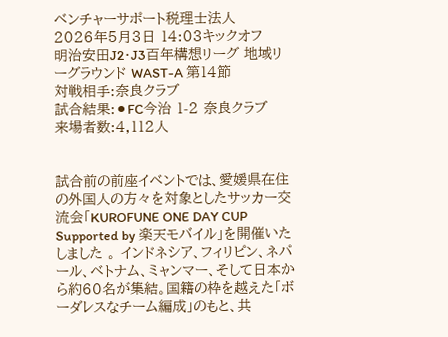ベンチャーサポート税理士法人
2026年5月3日 14:03キックオフ
明治安田J2・J3百年構想リーグ 地域リーグラウンド WAST-A 第14節
対戦相手:奈良クラブ
試合結果:⚫FC今治 1-2 奈良クラブ
来場者数:4,112人


試合前の前座イベントでは、愛媛県在住の外国人の方々を対象としたサッカー交流会「KUROFUNE ONE DAY CUP Supported by 楽天モバイル」を開催いたしました 。 インドネシア、フィリピン、ネパール、ベトナム、ミャンマー、そして日本から約60名が集結。国籍の枠を越えた「ボーダレスなチーム編成」のもと、共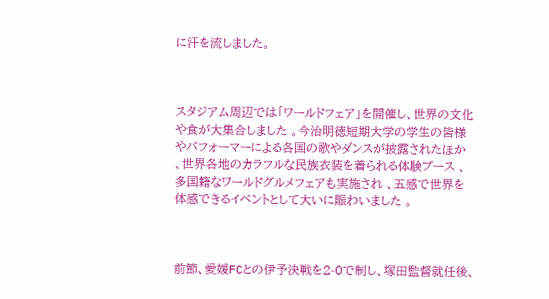に汗を流しました。



スタジアム周辺では「ワールドフェア」を開催し、世界の文化や食が大集合しました 。今治明徳短期大学の学生の皆様やパフォーマーによる各国の歌やダンスが披露されたほか 、世界各地のカラフルな民族衣装を着られる体験ブース 、多国籍なワールドグルメフェアも実施され 、五感で世界を体感できるイベントとして大いに賑わいました 。



前節、愛媛FCとの伊予決戦を2-0で制し、塚田監督就任後、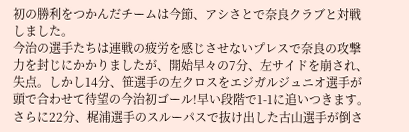初の勝利をつかんだチームは今節、アシさとで奈良クラブと対戦しました。
今治の選手たちは連戦の疲労を感じさせないプレスで奈良の攻撃力を封じにかかりましたが、開始早々の7分、左サイドを崩され、失点。しかし14分、笹選手の左クロスをエジガルジュニオ選手が頭で合わせて待望の今治初ゴール!早い段階で1-1に追いつきます。
さらに22分、梶浦選手のスルーパスで抜け出した古山選手が倒さ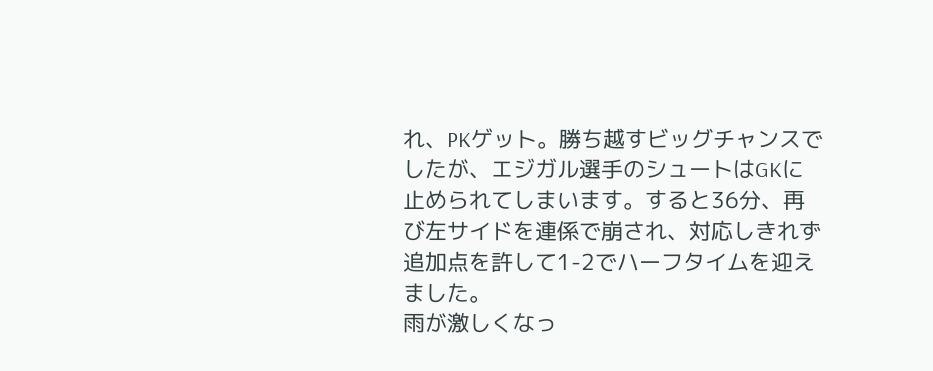れ、PKゲット。勝ち越すビッグチャンスでしたが、エジガル選手のシュートはGKに止められてしまいます。すると36分、再び左サイドを連係で崩され、対応しきれず追加点を許して1-2でハーフタイムを迎えました。
雨が激しくなっ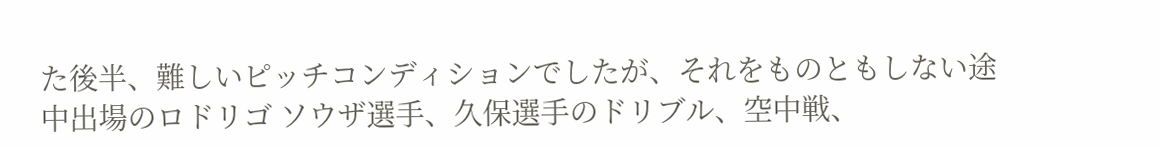た後半、難しいピッチコンディションでしたが、それをものともしない途中出場のロドリゴ ソウザ選手、久保選手のドリブル、空中戦、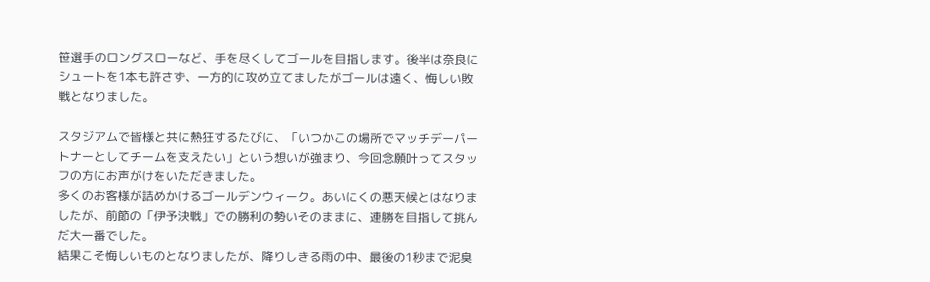笹選手のロングスローなど、手を尽くしてゴールを目指します。後半は奈良にシュートを1本も許さず、一方的に攻め立てましたがゴールは遠く、悔しい敗戦となりました。

スタジアムで皆様と共に熱狂するたびに、「いつかこの場所でマッチデーパートナーとしてチームを支えたい」という想いが強まり、今回念願叶ってスタッフの方にお声がけをいただきました。
多くのお客様が詰めかけるゴールデンウィーク。あいにくの悪天候とはなりましたが、前節の「伊予決戦」での勝利の勢いそのままに、連勝を目指して挑んだ大一番でした。
結果こそ悔しいものとなりましたが、降りしきる雨の中、最後の1秒まで泥臭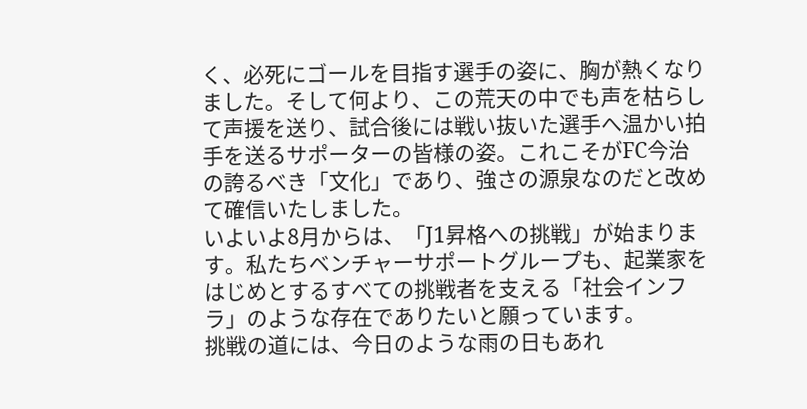く、必死にゴールを目指す選手の姿に、胸が熱くなりました。そして何より、この荒天の中でも声を枯らして声援を送り、試合後には戦い抜いた選手へ温かい拍手を送るサポーターの皆様の姿。これこそがFC今治の誇るべき「文化」であり、強さの源泉なのだと改めて確信いたしました。
いよいよ8月からは、「J1昇格への挑戦」が始まります。私たちベンチャーサポートグループも、起業家をはじめとするすべての挑戦者を支える「社会インフラ」のような存在でありたいと願っています。
挑戦の道には、今日のような雨の日もあれ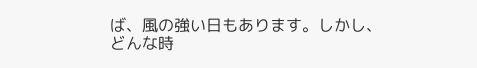ば、風の強い日もあります。しかし、どんな時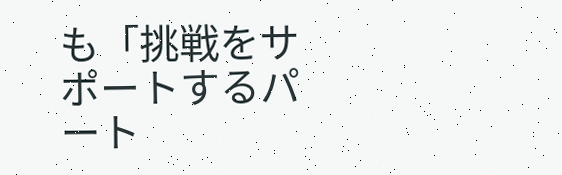も「挑戦をサポートするパート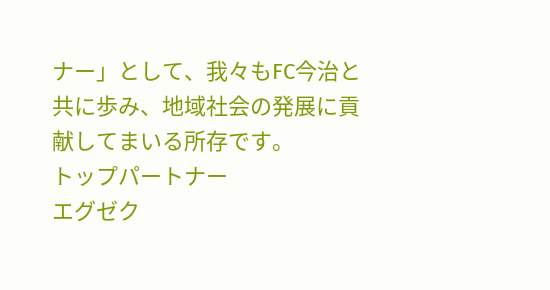ナー」として、我々もFC今治と共に歩み、地域社会の発展に貢献してまいる所存です。
トップパートナー
エグゼク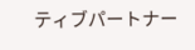ティブパートナー